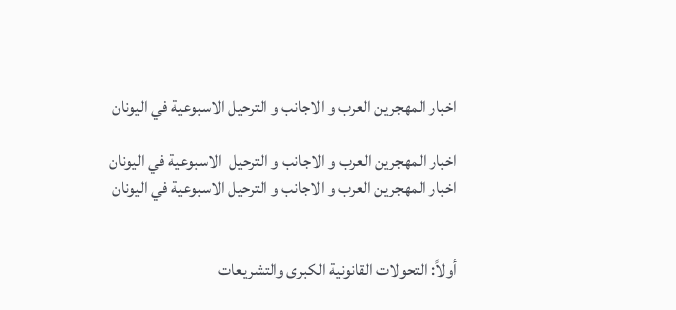اخبار المهجرين العرب و الاجانب و الترحيل الاسبوعية في اليونان

اخبار المهجرين العرب و الاجانب و الترحيل  الاسبوعية في اليونان
اخبار المهجرين العرب و الاجانب و الترحيل الاسبوعية في اليونان


أولاً: التحولات القانونية الكبرى والتشريعات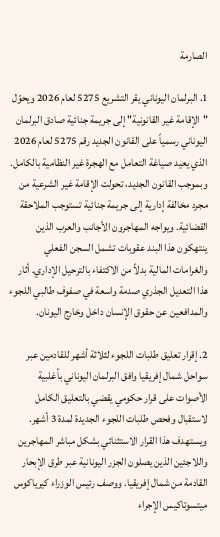الصارمة

1. البرلمان اليوناني يقر التشريع 5275 لعام 2026 ويحوّل "الإقامة غير القانونية" إلى جريمة جنائية صادق البرلمان اليوناني رسمياً على القانون الجديد رقم 5275 لعام 2026 الذي يعيد صياغة التعامل مع الهجرة غير النظامية بالكامل. وبموجب القانون الجديد، تحولت الإقامة غير الشرعية من مجرد مخالفة إدارية إلى جريمة جنائية تستوجب الملاحقة القضائية. ويواجه المهاجرون الأجانب والعرب الذين ينتهكون هذا البند عقوبات تشمل السجن الفعلي والغرامات المالية بدلاً من الاكتفاء بالترحيل الإداري. أثار هذا التعديل الجذري صدمة واسعة في صفوف طالبي اللجوء والمدافعين عن حقوق الإنسان داخل وخارج اليونان.

2. إقرار تعليق طلبات اللجوء لثلاثة أشهر للقادمين عبر سواحل شمال إفريقيا وافق البرلمان اليوناني بأغلبية الأصوات على قرار حكومي يقضي بالتعليق الكامل لاستقبال وفحص طلبات اللجوء الجديدة لمدة 3 أشهر. ويستهدف هذا القرار الاستثنائي بشكل مباشر المهاجرين واللاجئين الذين يصلون الجزر اليونانية عبر طرق الإبحار القادمة من شمال إفريقيا. ووصف رئيس الوزراء كيرياكوس ميتسوتاكيس الإجراء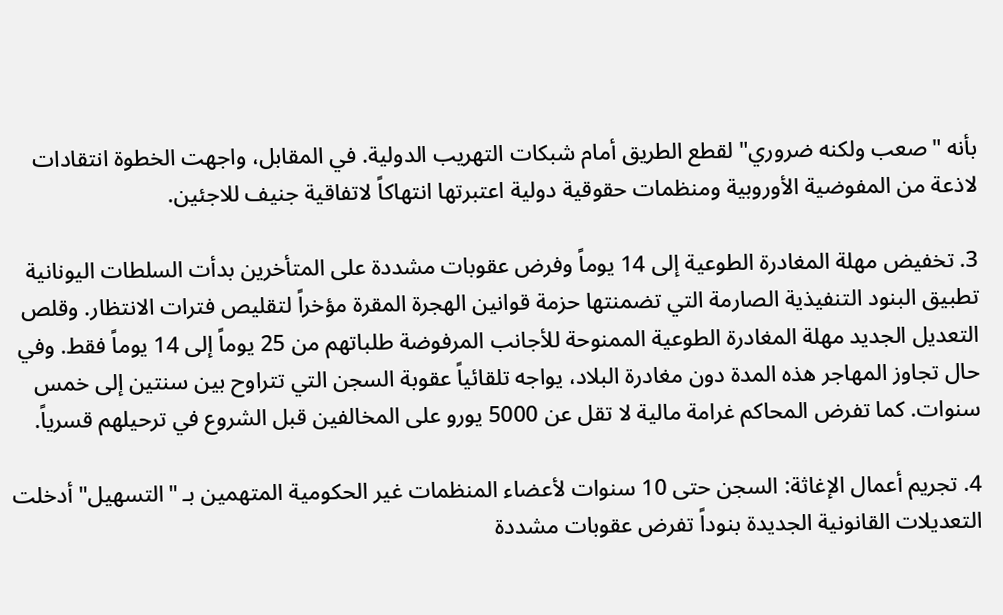بأنه "صعب ولكنه ضروري" لقطع الطريق أمام شبكات التهريب الدولية. في المقابل، واجهت الخطوة انتقادات لاذعة من المفوضية الأوروبية ومنظمات حقوقية دولية اعتبرتها انتهاكاً لاتفاقية جنيف للاجئين.

3. تخفيض مهلة المغادرة الطوعية إلى 14 يوماً وفرض عقوبات مشددة على المتأخرين بدأت السلطات اليونانية تطبيق البنود التنفيذية الصارمة التي تضمنتها حزمة قوانين الهجرة المقرة مؤخراً لتقليص فترات الانتظار. وقلص التعديل الجديد مهلة المغادرة الطوعية الممنوحة للأجانب المرفوضة طلباتهم من 25 يوماً إلى 14 يوماً فقط. وفي حال تجاوز المهاجر هذه المدة دون مغادرة البلاد، يواجه تلقائياً عقوبة السجن التي تتراوح بين سنتين إلى خمس سنوات. كما تفرض المحاكم غرامة مالية لا تقل عن 5000 يورو على المخالفين قبل الشروع في ترحيلهم قسرياً.

4. تجريم أعمال الإغاثة: السجن حتى 10 سنوات لأعضاء المنظمات غير الحكومية المتهمين بـ "التسهيل" أدخلت التعديلات القانونية الجديدة بنوداً تفرض عقوبات مشددة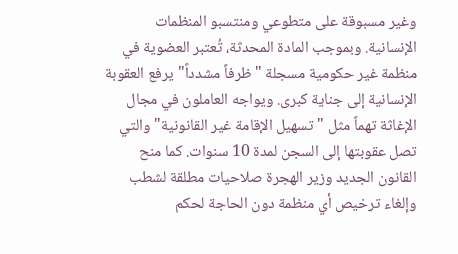وغير مسبوقة على متطوعي ومنتسبو المنظمات الإنسانية. وبموجب المادة المحدثة، تُعتبر العضوية في منظمة غير حكومية مسجلة "ظرفاً مشدداً" يرفع العقوبة الإنسانية إلى جناية كبرى. ويواجه العاملون في مجال الإغاثة تهماً مثل "تسهيل الإقامة غير القانونية" والتي تصل عقوبتها إلى السجن لمدة 10 سنوات. كما منح القانون الجديد وزير الهجرة صلاحيات مطلقة لشطب وإلغاء ترخيص أي منظمة دون الحاجة لحكم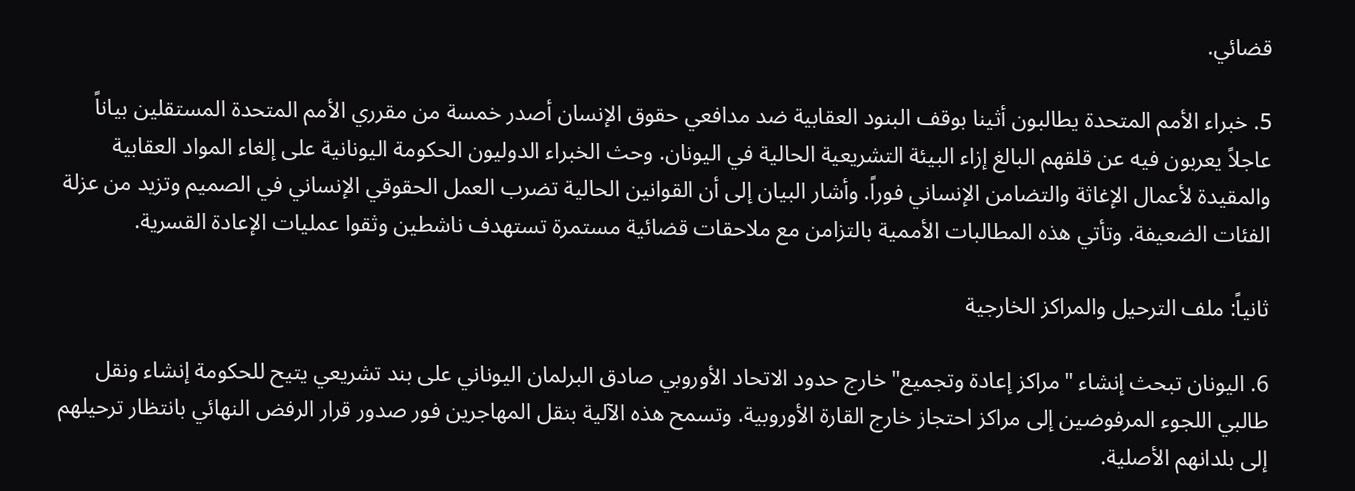قضائي.

5. خبراء الأمم المتحدة يطالبون أثينا بوقف البنود العقابية ضد مدافعي حقوق الإنسان أصدر خمسة من مقرري الأمم المتحدة المستقلين بياناً عاجلاً يعربون فيه عن قلقهم البالغ إزاء البيئة التشريعية الحالية في اليونان. وحث الخبراء الدوليون الحكومة اليونانية على إلغاء المواد العقابية والمقيدة لأعمال الإغاثة والتضامن الإنساني فوراً. وأشار البيان إلى أن القوانين الحالية تضرب العمل الحقوقي الإنساني في الصميم وتزيد من عزلة الفئات الضعيفة. وتأتي هذه المطالبات الأممية بالتزامن مع ملاحقات قضائية مستمرة تستهدف ناشطين وثقوا عمليات الإعادة القسرية.

ثانياً: ملف الترحيل والمراكز الخارجية

6. اليونان تبحث إنشاء "مراكز إعادة وتجميع" خارج حدود الاتحاد الأوروبي صادق البرلمان اليوناني على بند تشريعي يتيح للحكومة إنشاء ونقل طالبي اللجوء المرفوضين إلى مراكز احتجاز خارج القارة الأوروبية. وتسمح هذه الآلية بنقل المهاجرين فور صدور قرار الرفض النهائي بانتظار ترحيلهم إلى بلدانهم الأصلية.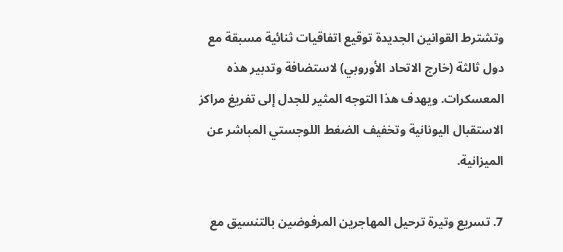وتشترط القوانين الجديدة توقيع اتفاقيات ثنائية مسبقة مع دول ثالثة (خارج الاتحاد الأوروبي) لاستضافة وتدبير هذه المعسكرات. ويهدف هذا التوجه المثير للجدل إلى تفريغ مراكز الاستقبال اليونانية وتخفيف الضغط اللوجستي المباشر عن الميزانية.

7. تسريع وتيرة ترحيل المهاجرين المرفوضين بالتنسيق مع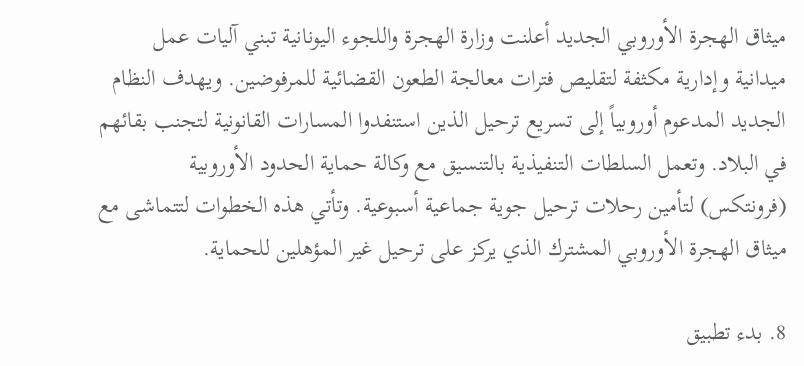ميثاق الهجرة الأوروبي الجديد أعلنت وزارة الهجرة واللجوء اليونانية تبني آليات عمل ميدانية وإدارية مكثفة لتقليص فترات معالجة الطعون القضائية للمرفوضين. ويهدف النظام الجديد المدعوم أوروبياً إلى تسريع ترحيل الذين استنفدوا المسارات القانونية لتجنب بقائهم في البلاد. وتعمل السلطات التنفيذية بالتنسيق مع وكالة حماية الحدود الأوروبية (فرونتكس) لتأمين رحلات ترحيل جوية جماعية أسبوعية. وتأتي هذه الخطوات لتتماشى مع ميثاق الهجرة الأوروبي المشترك الذي يركز على ترحيل غير المؤهلين للحماية.

8. بدء تطبيق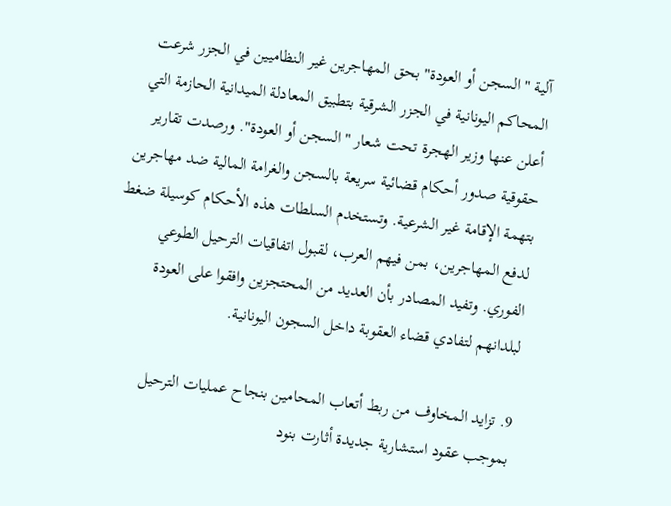آلية "السجن أو العودة" بحق المهاجرين غير النظاميين في الجزر شرعت المحاكم اليونانية في الجزر الشرقية بتطبيق المعادلة الميدانية الحازمة التي أعلن عنها وزير الهجرة تحت شعار "السجن أو العودة". ورصدت تقارير حقوقية صدور أحكام قضائية سريعة بالسجن والغرامة المالية ضد مهاجرين بتهمة الإقامة غير الشرعية. وتستخدم السلطات هذه الأحكام كوسيلة ضغط لدفع المهاجرين، بمن فيهم العرب، لقبول اتفاقيات الترحيل الطوعي الفوري. وتفيد المصادر بأن العديد من المحتجزين وافقوا على العودة لبلدانهم لتفادي قضاء العقوبة داخل السجون اليونانية.

9. تزايد المخاوف من ربط أتعاب المحامين بنجاح عمليات الترحيل بموجب عقود استشارية جديدة أثارت بنود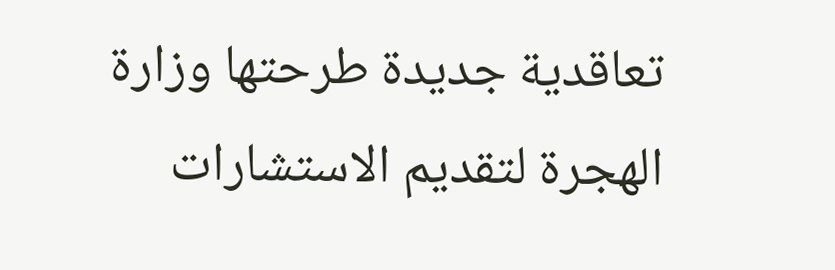تعاقدية جديدة طرحتها وزارة الهجرة لتقديم الاستشارات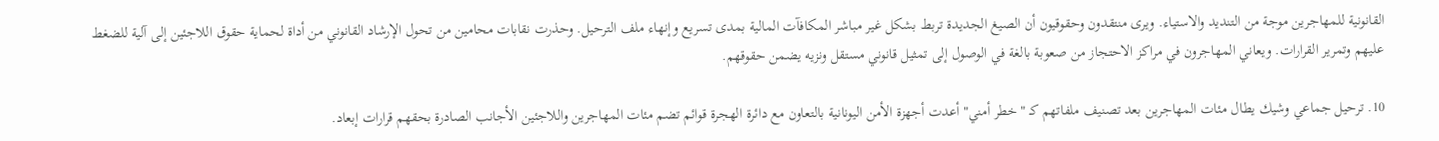القانونية للمهاجرين موجة من التنديد والاستياء. ويرى منتقدون وحقوقيون أن الصيغ الجديدة تربط بشكل غير مباشر المكافآت المالية بمدى تسريع وإنهاء ملف الترحيل. وحذرت نقابات محامين من تحول الإرشاد القانوني من أداة لحماية حقوق اللاجئين إلى آلية للضغط عليهم وتمرير القرارات. ويعاني المهاجرون في مراكز الاحتجاز من صعوبة بالغة في الوصول إلى تمثيل قانوني مستقل ونزيه يضمن حقوقهم.

10. ترحيل جماعي وشيك يطال مئات المهاجرين بعد تصنيف ملفاتهم كـ "خطر أمني" أعدت أجهزة الأمن اليونانية بالتعاون مع دائرة الهجرة قوائم تضم مئات المهاجرين واللاجئين الأجانب الصادرة بحقهم قرارات إبعاد.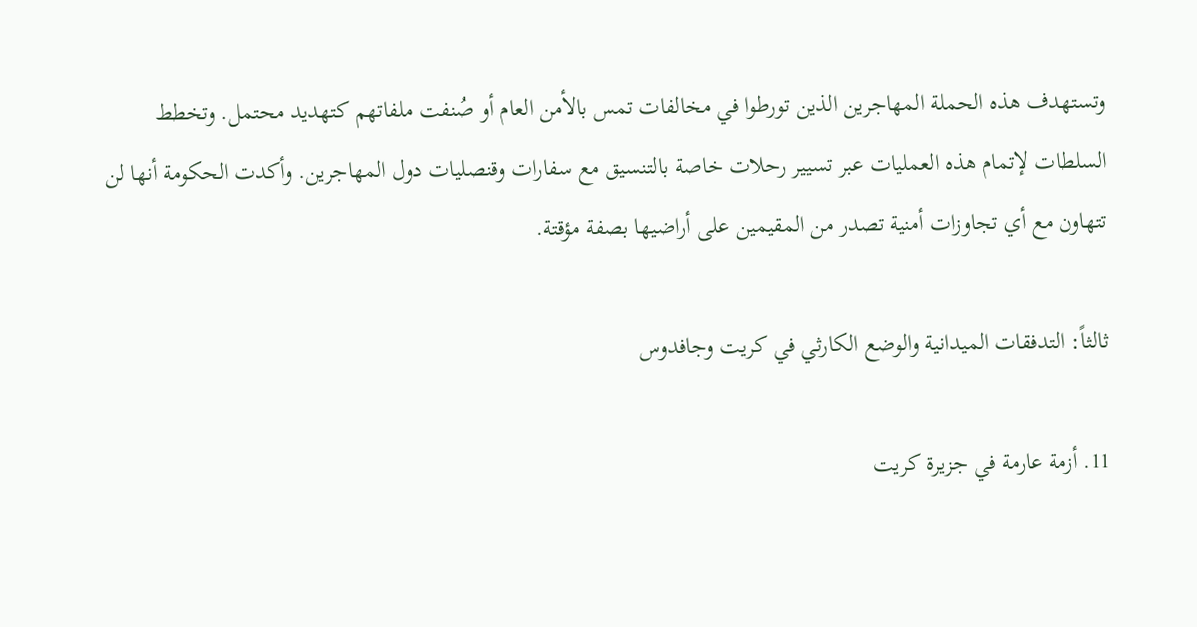وتستهدف هذه الحملة المهاجرين الذين تورطوا في مخالفات تمس بالأمن العام أو صُنفت ملفاتهم كتهديد محتمل. وتخطط السلطات لإتمام هذه العمليات عبر تسيير رحلات خاصة بالتنسيق مع سفارات وقنصليات دول المهاجرين. وأكدت الحكومة أنها لن تتهاون مع أي تجاوزات أمنية تصدر من المقيمين على أراضيها بصفة مؤقتة.

ثالثاً: التدفقات الميدانية والوضع الكارثي في كريت وجافدوس

11. أزمة عارمة في جزيرة كريت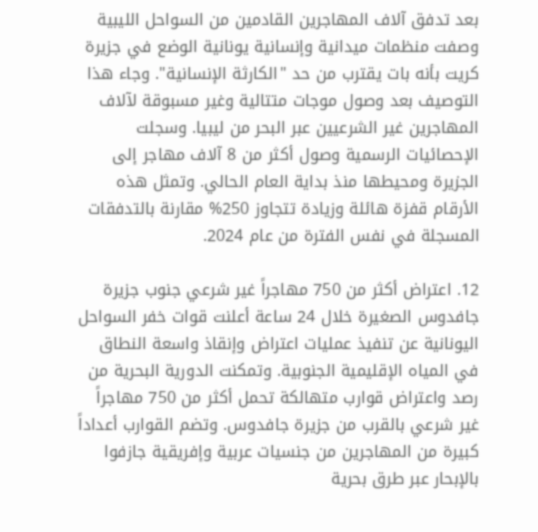بعد تدفق آلاف المهاجرين القادمين من السواحل الليبية وصفت منظمات ميدانية وإنسانية يونانية الوضع في جزيرة كريت بأنه بات يقترب من حد "الكارثة الإنسانية". وجاء هذا التوصيف بعد وصول موجات متتالية وغير مسبوقة لآلاف المهاجرين غير الشرعيين عبر البحر من ليبيا. وسجلت الإحصائيات الرسمية وصول أكثر من 8 آلاف مهاجر إلى الجزيرة ومحيطها منذ بداية العام الحالي. وتمثل هذه الأرقام قفزة هائلة وزيادة تتجاوز 250% مقارنة بالتدفقات المسجلة في نفس الفترة من عام 2024.

12. اعتراض أكثر من 750 مهاجراً غير شرعي جنوب جزيرة جافدوس الصغيرة خلال 24 ساعة أعلنت قوات خفر السواحل اليونانية عن تنفيذ عمليات اعتراض وإنقاذ واسعة النطاق في المياه الإقليمية الجنوبية. وتمكنت الدورية البحرية من رصد واعتراض قوارب متهالكة تحمل أكثر من 750 مهاجراً غير شرعي بالقرب من جزيرة جافدوس. وتضم القوارب أعداداً كبيرة من المهاجرين من جنسيات عربية وإفريقية جازفوا بالإبحار عبر طرق بحرية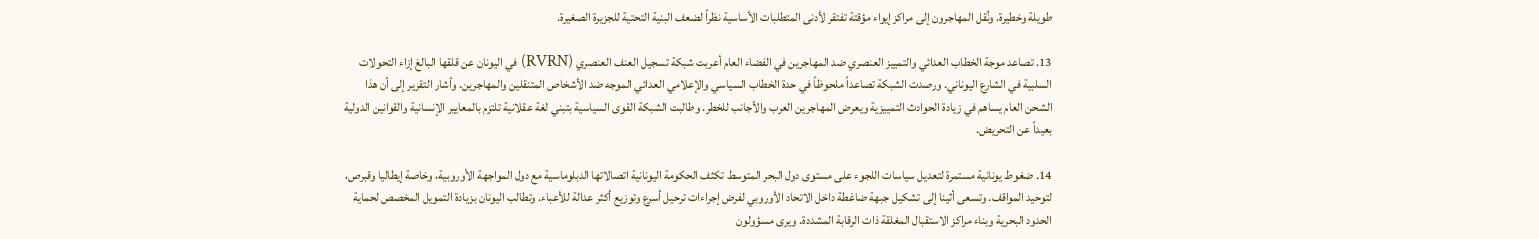طويلة وخطيرة. ونُقل المهاجرون إلى مراكز إيواء مؤقتة تفتقر لأدنى المتطلبات الأساسية نظراً لضعف البنية التحتية للجزيرة الصغيرة.

13. تصاعد موجة الخطاب العدائي والتمييز العنصري ضد المهاجرين في الفضاء العام أعربت شبكة تسجيل العنف العنصري (RVRN) في اليونان عن قلقها البالغ إزاء التحولات السلبية في الشارع اليوناني. ورصدت الشبكة تصاعداً ملحوظاً في حدة الخطاب السياسي والإعلامي العدائي الموجه ضد الأشخاص المتنقلين والمهاجرين. وأشار التقرير إلى أن هذا الشحن العام يساهم في زيادة الحوادث التمييزية ويعرض المهاجرين العرب والأجانب للخطر. وطالبت الشبكة القوى السياسية بتبني لغة عقلانية تلتزم بالمعايير الإنسانية والقوانين الدولية بعيداً عن التحريض.

14. ضغوط يونانية مستمرة لتعديل سياسات اللجوء على مستوى دول البحر المتوسط تكثف الحكومة اليونانية اتصالاتها الدبلوماسية مع دول المواجهة الأوروبية، وخاصة إيطاليا وقبرص، لتوحيد المواقف. وتسعى أثينا إلى تشكيل جبهة ضاغطة داخل الاتحاد الأوروبي لفرض إجراءات ترحيل أسرع وتوزيع أكثر عدالة للأعباء. وتطالب اليونان بزيادة التمويل المخصص لحماية الحدود البحرية وبناء مراكز الاستقبال المغلقة ذات الرقابة المشددة. ويرى مسؤولون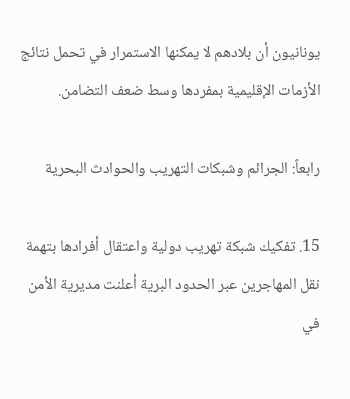يونانيون أن بلادهم لا يمكنها الاستمرار في تحمل نتائج الأزمات الإقليمية بمفردها وسط ضعف التضامن.

رابعاً: الجرائم وشبكات التهريب والحوادث البحرية

15. تفكيك شبكة تهريب دولية واعتقال أفرادها بتهمة نقل المهاجرين عبر الحدود البرية أعلنت مديرية الأمن في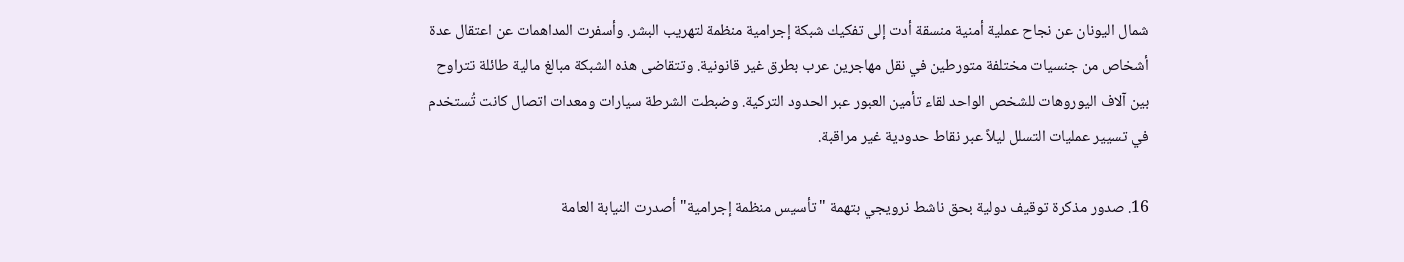شمال اليونان عن نجاح عملية أمنية منسقة أدت إلى تفكيك شبكة إجرامية منظمة لتهريب البشر. وأسفرت المداهمات عن اعتقال عدة أشخاص من جنسيات مختلفة متورطين في نقل مهاجرين عرب بطرق غير قانونية. وتتقاضى هذه الشبكة مبالغ مالية طائلة تتراوح بين آلاف اليوروهات للشخص الواحد لقاء تأمين العبور عبر الحدود التركية. وضبطت الشرطة سيارات ومعدات اتصال كانت تُستخدم في تسيير عمليات التسلل ليلاً عبر نقاط حدودية غير مراقبة.

16. صدور مذكرة توقيف دولية بحق ناشط نرويجي بتهمة "تأسيس منظمة إجرامية" أصدرت النيابة العامة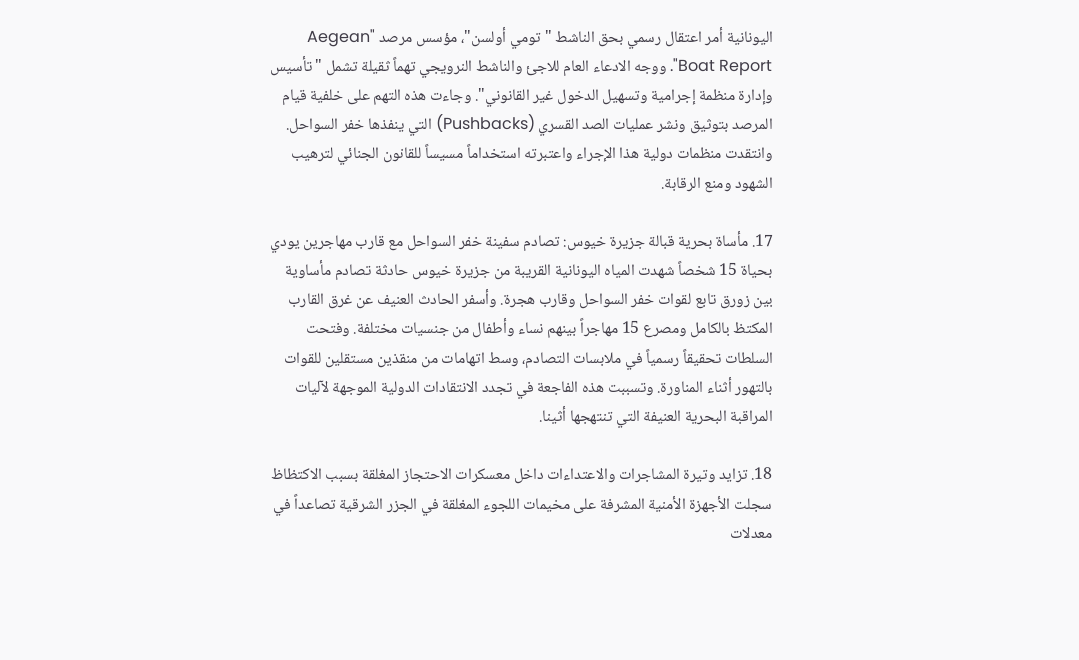اليونانية أمر اعتقال رسمي بحق الناشط "تومي أولسن"، مؤسس مرصد "Aegean Boat Report". ووجه الادعاء العام للاجئ والناشط النرويجي تهماً ثقيلة تشمل "تأسيس وإدارة منظمة إجرامية وتسهيل الدخول غير القانوني". وجاءت هذه التهم على خلفية قيام المرصد بتوثيق ونشر عمليات الصد القسري (Pushbacks) التي ينفذها خفر السواحل. وانتقدت منظمات دولية هذا الإجراء واعتبرته استخداماً مسيساً للقانون الجنائي لترهيب الشهود ومنع الرقابة.

17. مأساة بحرية قبالة جزيرة خيوس: تصادم سفينة خفر السواحل مع قارب مهاجرين يودي بحياة 15 شخصاً شهدت المياه اليونانية القريبة من جزيرة خيوس حادثة تصادم مأساوية بين زورق تابع لقوات خفر السواحل وقارب هجرة. وأسفر الحادث العنيف عن غرق القارب المكتظ بالكامل ومصرع 15 مهاجراً بينهم نساء وأطفال من جنسيات مختلفة. وفتحت السلطات تحقيقاً رسمياً في ملابسات التصادم، وسط اتهامات من منقذين مستقلين للقوات بالتهور أثناء المناورة. وتسببت هذه الفاجعة في تجدد الانتقادات الدولية الموجهة لآليات المراقبة البحرية العنيفة التي تنتهجها أثينا.

18. تزايد وتيرة المشاجرات والاعتداءات داخل معسكرات الاحتجاز المغلقة بسبب الاكتظاظ سجلت الأجهزة الأمنية المشرفة على مخيمات اللجوء المغلقة في الجزر الشرقية تصاعداً في معدلات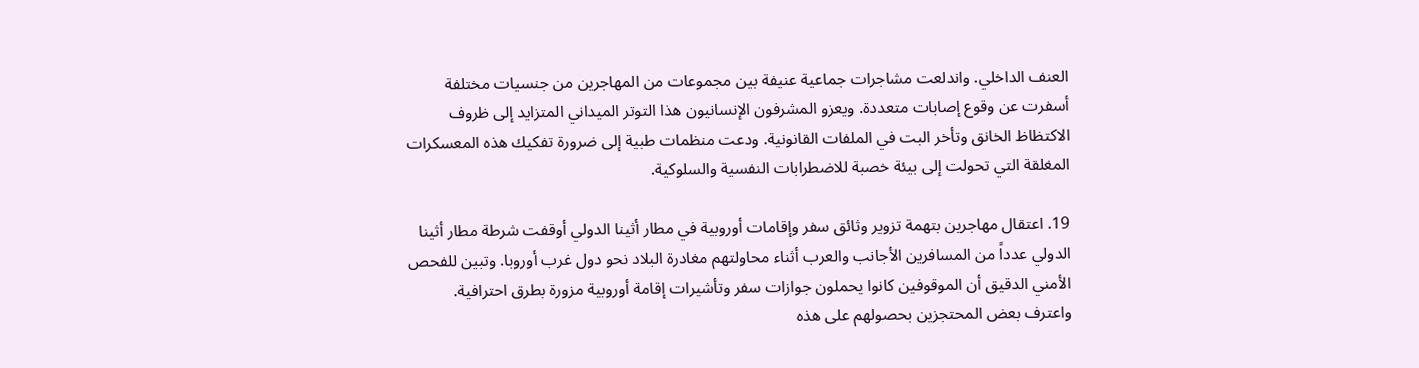العنف الداخلي. واندلعت مشاجرات جماعية عنيفة بين مجموعات من المهاجرين من جنسيات مختلفة أسفرت عن وقوع إصابات متعددة. ويعزو المشرفون الإنسانيون هذا التوتر الميداني المتزايد إلى ظروف الاكتظاظ الخانق وتأخر البت في الملفات القانونية. ودعت منظمات طبية إلى ضرورة تفكيك هذه المعسكرات المغلقة التي تحولت إلى بيئة خصبة للاضطرابات النفسية والسلوكية.

19. اعتقال مهاجرين بتهمة تزوير وثائق سفر وإقامات أوروبية في مطار أثينا الدولي أوقفت شرطة مطار أثينا الدولي عدداً من المسافرين الأجانب والعرب أثناء محاولتهم مغادرة البلاد نحو دول غرب أوروبا. وتبين للفحص الأمني الدقيق أن الموقوفين كانوا يحملون جوازات سفر وتأشيرات إقامة أوروبية مزورة بطرق احترافية. واعترف بعض المحتجزين بحصولهم على هذه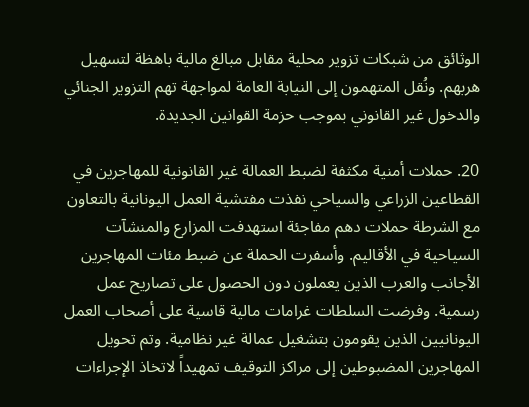الوثائق من شبكات تزوير محلية مقابل مبالغ مالية باهظة لتسهيل هربهم. ونُقل المتهمون إلى النيابة العامة لمواجهة تهم التزوير الجنائي والدخول غير القانوني بموجب حزمة القوانين الجديدة.

20. حملات أمنية مكثفة لضبط العمالة غير القانونية للمهاجرين في القطاعين الزراعي والسياحي نفذت مفتشية العمل اليونانية بالتعاون مع الشرطة حملات دهم مفاجئة استهدفت المزارع والمنشآت السياحية في الأقاليم. وأسفرت الحملة عن ضبط مئات المهاجرين الأجانب والعرب الذين يعملون دون الحصول على تصاريح عمل رسمية. وفرضت السلطات غرامات مالية قاسية على أصحاب العمل اليونانيين الذين يقومون بتشغيل عمالة غير نظامية. وتم تحويل المهاجرين المضبوطين إلى مراكز التوقيف تمهيداً لاتخاذ الإجراءات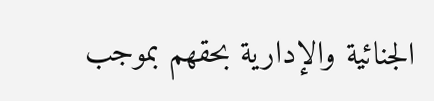الجنائية والإدارية بحقهم بموجب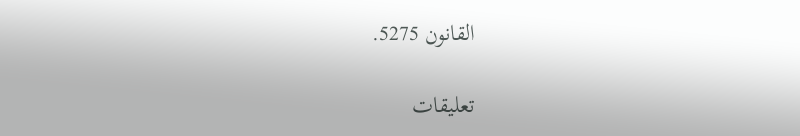القانون 5275.

تعليقات